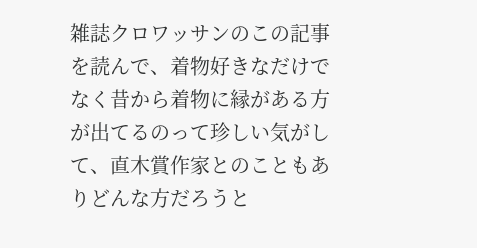雑誌クロワッサンのこの記事を読んで、着物好きなだけでなく昔から着物に縁がある方が出てるのって珍しい気がして、直木賞作家とのこともありどんな方だろうと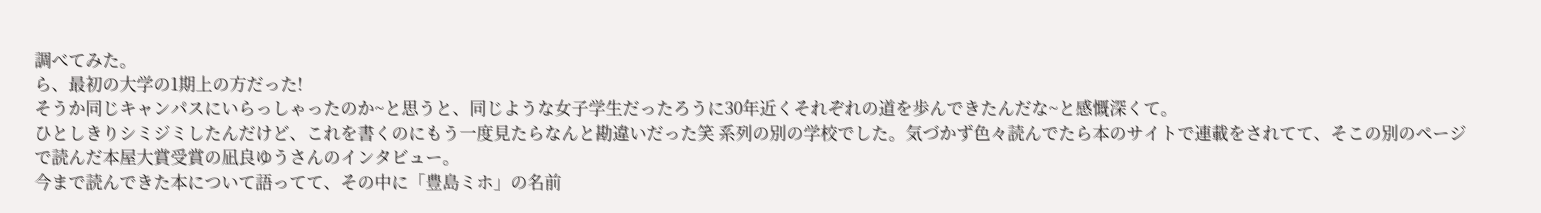調べてみた。
ら、最初の大学の1期上の方だった!
そうか同じキャンパスにいらっしゃったのか~と思うと、同じような女子学生だったろうに30年近くそれぞれの道を歩んできたんだな~と感慨深くて。
ひとしきりシミジミしたんだけど、これを書くのにもう一度見たらなんと勘違いだった笑 系列の別の学校でした。気づかず色々読んでたら本のサイトで連載をされてて、そこの別のページで読んだ本屋大賞受賞の凪良ゆうさんのインタビュー。
今まで読んできた本について語ってて、その中に「豊島ミホ」の名前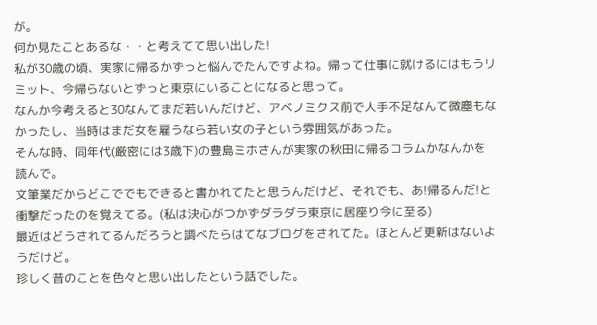が。
何か見たことあるな・・と考えてて思い出した!
私が30歳の頃、実家に帰るかずっと悩んでたんですよね。帰って仕事に就けるにはもうリミット、今帰らないとずっと東京にいることになると思って。
なんか今考えると30なんてまだ若いんだけど、アベノミクス前で人手不足なんて微塵もなかったし、当時はまだ女を雇うなら若い女の子という雰囲気があった。
そんな時、同年代(厳密には3歳下)の豊島ミホさんが実家の秋田に帰るコラムかなんかを読んで。
文筆業だからどこででもできると書かれてたと思うんだけど、それでも、あ!帰るんだ!と衝撃だったのを覚えてる。(私は決心がつかずダラダラ東京に居座り今に至る)
最近はどうされてるんだろうと調べたらはてなブログをされてた。ほとんど更新はないようだけど。
珍しく昔のことを色々と思い出したという話でした。